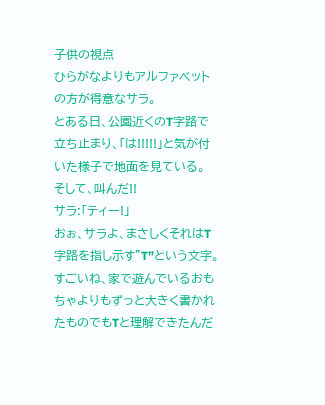子供の視点
ひらがなよりもアルファベットの方が得意なサラ。
とある日、公園近くのT字路で立ち止まり、「は!!!!!」と気が付いた様子で地面を見ている。
そして、叫んだ!!
サラ:「ティー!」
おぉ、サラよ、まさしくそれはT字路を指し示す”T”という文字。すごいね、家で遊んでいるおもちゃよりもずっと大きく書かれたものでもTと理解できたんだ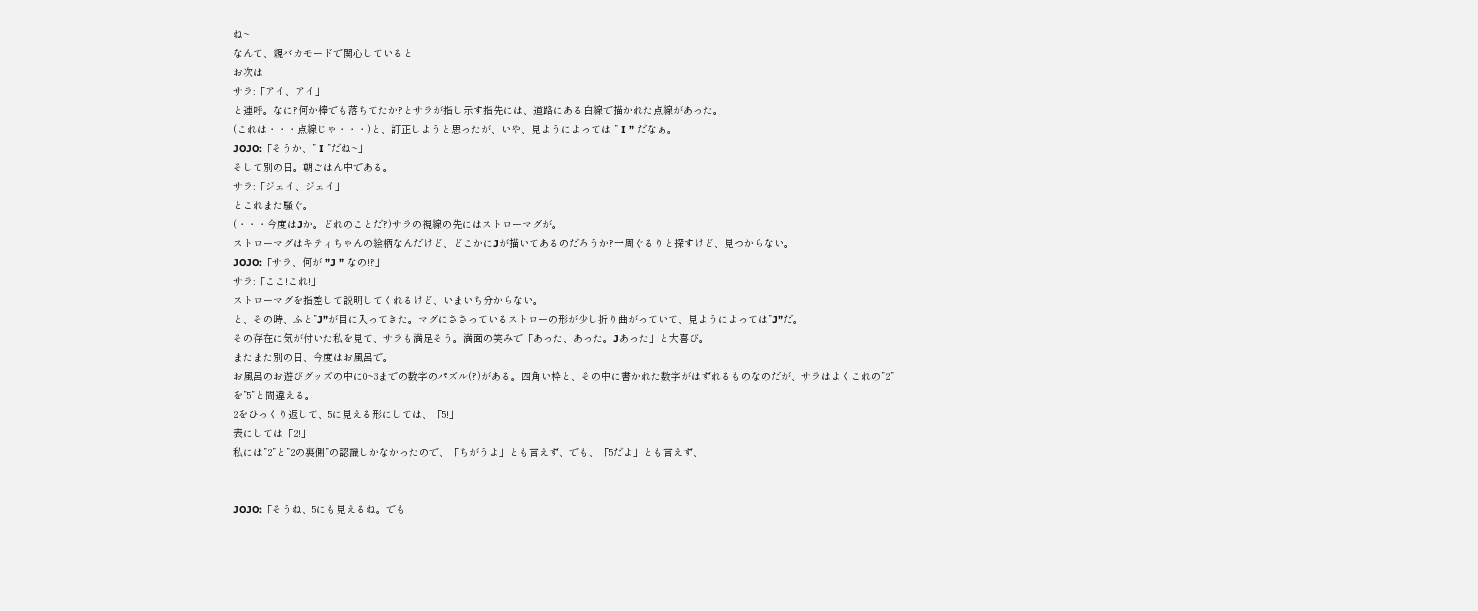ね~
なんて、親バカモードで関心していると
お次は
サラ:「アイ、アイ」
と連呼。なに?何か棒でも落ちてたか?とサラが指し示す指先には、道路にある白線で描かれた点線があった。
(これは・・・点線じゃ・・・)と、訂正しようと思ったが、いや、見ようによっては ” I ” だなぁ。
JOJO:「そうか、” I ”だね~」
そして別の日。朝ごはん中である。
サラ:「ジェイ、ジェイ」
とこれまた騒ぐ。
(・・・今度はJか。どれのことだ?)サラの視線の先にはストローマグが。
ストローマグはキティちゃんの絵柄なんだけど、どこかにJが描いてあるのだろうか?一周ぐるりと探すけど、見つからない。
JOJO:「サラ、何が ”J ” なの!?」
サラ:「ここ!これ!」
ストローマグを指差して説明してくれるけど、いまいち分からない。
と、その時、ふと”J”が目に入ってきた。マグにささっているストローの形が少し折り曲がっていて、見ようによっては”J”だ。
その存在に気が付いた私を見て、サラも満足そう。満面の笑みで「あった、あった。Jあった」と大喜び。
またまた別の日、今度はお風呂で。
お風呂のお遊びグッズの中に0~3までの数字のパズル(?)がある。四角い枠と、その中に書かれた数字がはずれるものなのだが、サラはよくこれの”2”を”5”と間違える。
2をひっくり返して、5に見える形にしては、「5!」
表にしては「2!」
私には”2”と”2の裏側”の認識しかなかったので、「ちがうよ」とも言えず、でも、「5だよ」とも言えず、


JOJO:「そうね、5にも見えるね。でも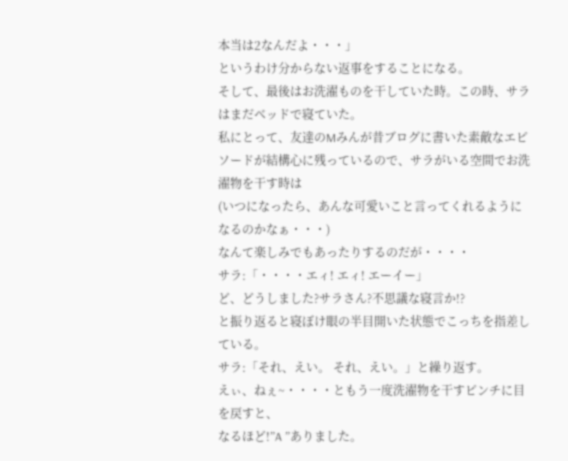本当は2なんだよ・・・」
というわけ分からない返事をすることになる。
そして、最後はお洗濯ものを干していた時。この時、サラはまだベッドで寝ていた。
私にとって、友達のMみんが昔ブログに書いた素敵なエピソードが結構心に残っているので、サラがいる空間でお洗濯物を干す時は
(いつになったら、あんな可愛いこと言ってくれるようになるのかなぁ・・・)
なんて楽しみでもあったりするのだが・・・・
サラ:「・・・・エィ! エィ! エーイー」
ど、どうしました?サラさん?不思議な寝言か!?
と振り返ると寝ぼけ眼の半目開いた状態でこっちを指差している。
サラ:「それ、えい。 それ、えい。」と繰り返す。
えぃ、ねぇ~・・・・ともう一度洗濯物を干すピンチに目を戻すと、
なるほど!”A ”ありました。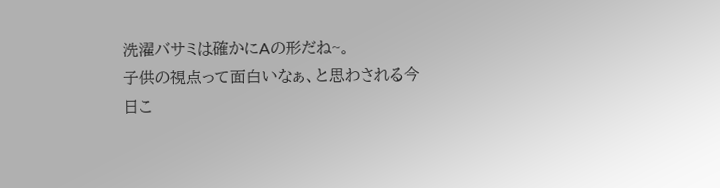洗濯バサミは確かにAの形だね~。
子供の視点って面白いなぁ、と思わされる今日こ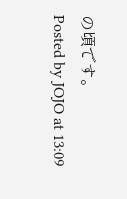の頃です。
Posted by JOJO at 13:09